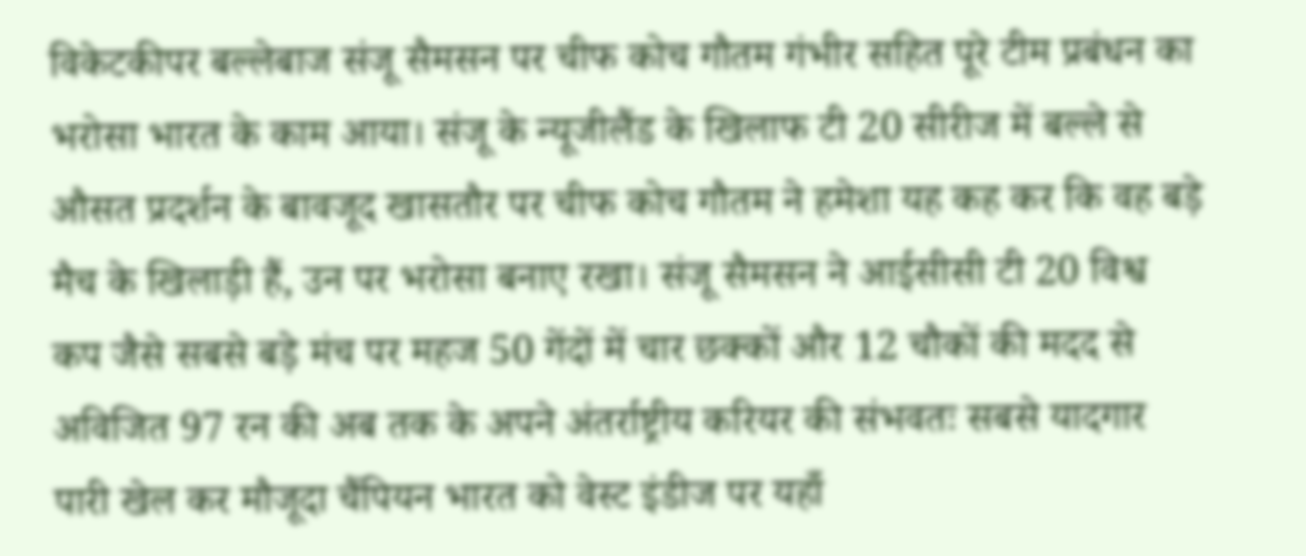विकेटकीपर बल्लेबाज संजू सैमसन पर चीफ कोच गौतम गंभीर सहित पूरे टीम प्रबंधन का भरोसा भारत के काम आया। संजू के न्यूजीलैंड के खिलाफ टी 20 सीरीज में बल्ले से औसत प्रदर्शन के बावजूद खासतौर पर चीफ कोच गौतम ने हमेशा यह कह कर कि वह बड़े मैच के खिलाड़ी हैं, उन पर भरोसा बनाए रखा। संजू सैमसन ने आईसीसी टी 20 विश्व कप जैसे सबसे बड़े मंच पर महज 50 गेंदों में चार छक्कों और 12 चौकों की मदद से अविजित 97 रन की अब तक के अपने अंतर्राष्ट्रीय करियर की संभवतः सबसे यादगार पारी खेल कर मौजूदा चैंपियन भारत को वेस्ट इंडीज पर यहाँ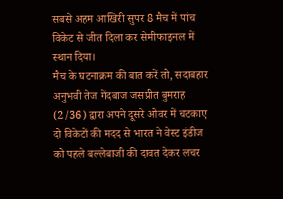सबसे अहम आखिरी सुपर 8 मैच में पांच विकेट से जीत दिला कर सेमीफाइनल में स्थान दिया।
मैच के घटनाक्रम की बात करें तो, सदाबहार अनुभवी तेज गेंदबाज जसप्रीत बुमराह (2/36) द्वारा अपने दूसरे ओवर में चटकाए दो विकेटों की मदद से भारत ने वेस्ट इंडीज को पहले बल्लेबाजी की दावत देकर लचर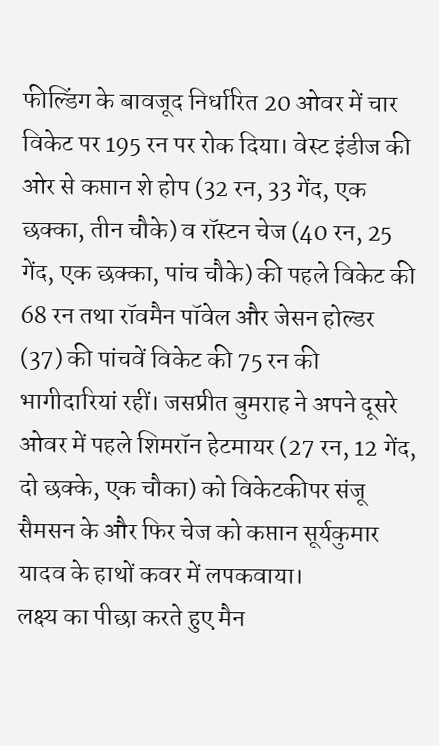फील्डिंग के बावजूद निर्धारित 20 ओवर में चार विकेट पर 195 रन पर रोक दिया। वेस्ट इंडीज की ओर से कप्तान शे होप (32 रन, 33 गेंद, एक छक्का, तीन चौके) व रॉस्टन चेज (40 रन, 25 गेंद, एक छक्का, पांच चौके) की पहले विकेट की 68 रन तथा रॉवमैन पॉवेल और जेसन होल्डर (37) की पांचवें विकेट की 75 रन की भागीदारियां रहीं। जसप्रीत बुमराह ने अपने दूसरे ओवर में पहले शिमरॉन हेटमायर (27 रन, 12 गेंद, दो छक्के, एक चौका) को विकेटकीपर संजू सैमसन के और फिर चेज को कप्तान सूर्यकुमार यादव के हाथों कवर में लपकवाया।
लक्ष्य का पीछा करते हुए मैन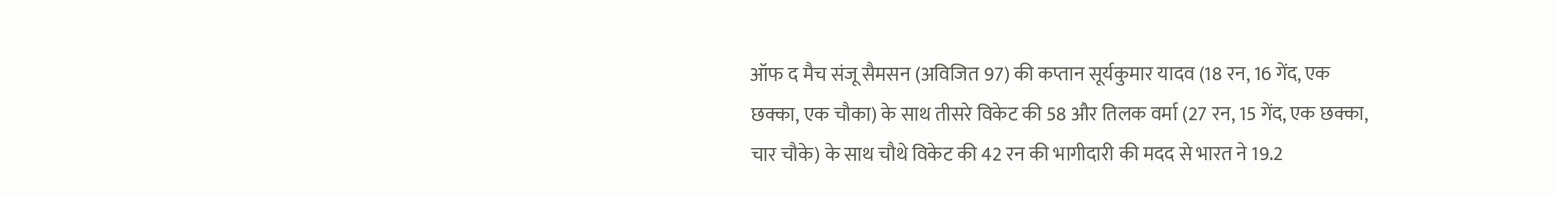ऑफ द मैच संजू सैमसन (अविजित 97) की कप्तान सूर्यकुमार यादव (18 रन, 16 गेंद, एक छक्का, एक चौका) के साथ तीसरे विकेट की 58 और तिलक वर्मा (27 रन, 15 गेंद, एक छक्का, चार चौके) के साथ चौथे विकेट की 42 रन की भागीदारी की मदद से भारत ने 19.2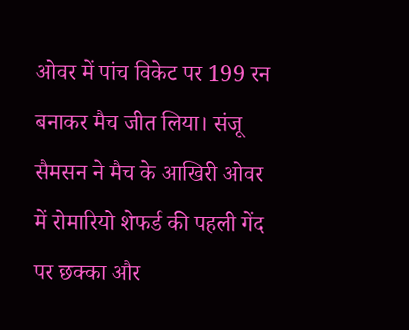ओवर में पांच विकेट पर 199 रन बनाकर मैच जीत लिया। संजू सैमसन ने मैच के आखिरी ओवर में रोमारियो शेफर्ड की पहली गेंद पर छक्का और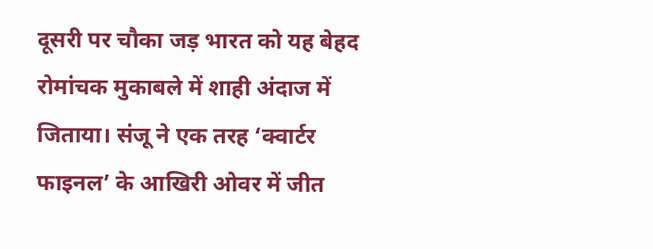दूसरी पर चौका जड़ भारत को यह बेहद रोमांचक मुकाबले में शाही अंदाज में जिताया। संजू ने एक तरह ‘क्वार्टर फाइनल’ के आखिरी ओवर में जीत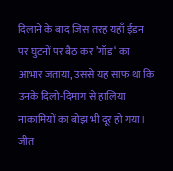दिलाने के बाद जिस तरह यहाँ ईडन पर घुटनों पर बैठ कर ’गॉड‘ का आभार जताया, उससे यह साफ था कि उनके दिलो-दिमाग से हालिया नाकामियों का बोझ भी दूर हो गया।
जीत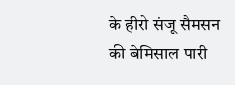के हीरो संजू सैमसन की बेमिसाल पारी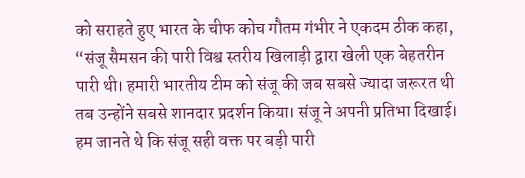को सराहते हुए भारत के चीफ कोच गौतम गंभीर ने एकदम ठीक कहा, “संजू सैमसन की पारी विश्व स्तरीय खिलाड़ी द्वारा खेली एक बेहतरीन पारी थी। हमारी भारतीय टीम को संजू की जब सबसे ज्यादा जरूरत थी तब उन्होंने सबसे शानदार प्रदर्शन किया। संजू ने अपनी प्रतिभा दिखाई। हम जानते थे कि संजू सही वक्त पर बड़ी पारी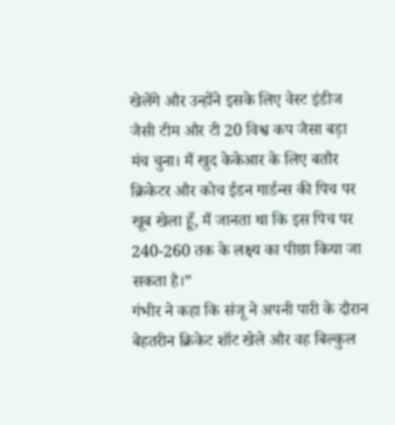खेलेंगे और उन्होंने इसके लिए वेस्ट इंडीज जैसी टीम और टी 20 विश्व कप जैसा बड़ा मंच चुना। मैं खुद केकेआर के लिए बतौर क्रिकेटर और कोच ईडन गार्डन्स की पिच पर खूब खेला हूँ, मैं जानता था कि इस पिच पर 240-260 तक के लक्ष्य का पीछा किया जा सकता है।”
गंभीर ने कहा कि संजू ने अपनी पारी के दौरान बेहतरीन क्रिकेट शॉट खेले और वह बिल्कुल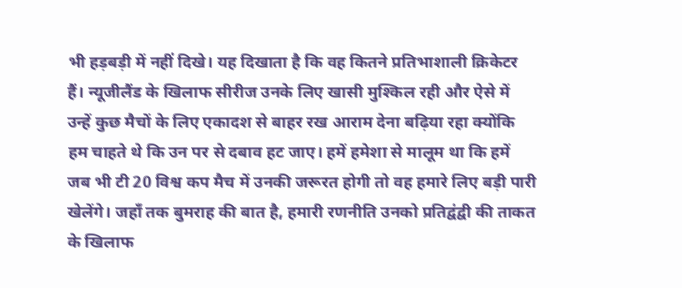भी हड़बड़ी में नहीं दिखे। यह दिखाता है कि वह कितने प्रतिभाशाली क्रिकेटर हैं। न्यूजीलैंड के खिलाफ सीरीज उनके लिए खासी मुश्किल रही और ऐसे में उन्हें कुछ मैचों के लिए एकादश से बाहर रख आराम देना बढ़िया रहा क्योंकि हम चाहते थे कि उन पर से दबाव हट जाए। हमें हमेशा से मालूम था कि हमें जब भी टी 20 विश्व कप मैच में उनकी जरूरत होगी तो वह हमारे लिए बड़ी पारी खेलेंगे। जहाँ तक बुमराह की बात है, हमारी रणनीति उनको प्रतिद्वंद्वी की ताकत के खिलाफ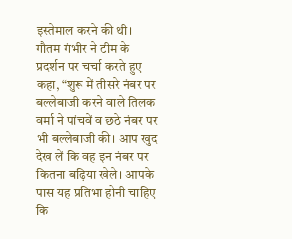इस्तेमाल करने की थी।
गौतम गंभीर ने टीम के प्रदर्शन पर चर्चा करते हुए कहा, “शुरू में तीसरे नंबर पर बल्लेबाजी करने वाले तिलक वर्मा ने पांचवें व छठे नंबर पर भी बल्लेबाजी की। आप खुद देख लें कि वह इन नंबर पर कितना बढ़िया खेले। आपके पास यह प्रतिभा होनी चाहिए कि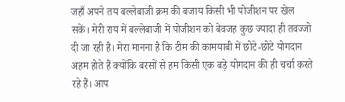जहाँ अपने तय बल्लेबाजी क्रम की बजाय किसी भी पोजीशन पर खेल सकें। मेरी राय में बल्लेबाजी में पोजीशन को बेवजह कुछ ज्यादा ही तवज्जो दी जा रही है। मेरा मानना है कि टीम की कामयाबी में छोटे-छोटे योगदान अहम होते हैं क्योंकि बरसों से हम किसी एक बड़े योगदान की ही चर्चा करते रहे हैं। आप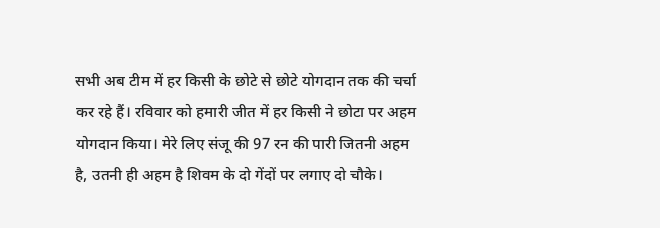सभी अब टीम में हर किसी के छोटे से छोटे योगदान तक की चर्चा कर रहे हैं। रविवार को हमारी जीत में हर किसी ने छोटा पर अहम योगदान किया। मेरे लिए संजू की 97 रन की पारी जितनी अहम है, उतनी ही अहम है शिवम के दो गेंदों पर लगाए दो चौके।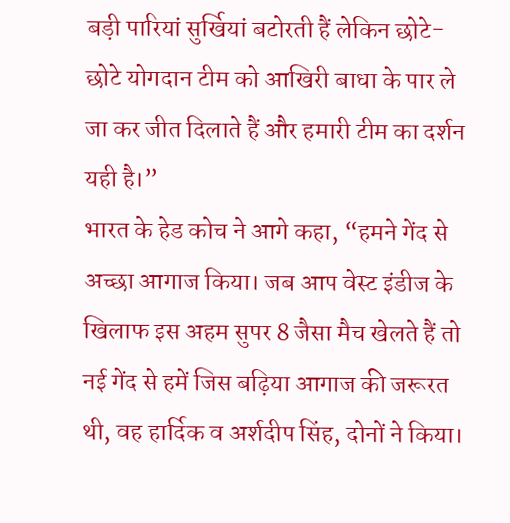बड़ी पारियां सुर्खियां बटोरती हैं लेकिन छोटे-छोटे योगदान टीम को आखिरी बाधा के पार ले जा कर जीत दिलाते हैं और हमारी टीम का दर्शन यही है।”
भारत के हेड कोच ने आगे कहा, “हमने गेंद से अच्छा आगाज किया। जब आप वेस्ट इंडीज के खिलाफ इस अहम सुपर 8 जैसा मैच खेलते हैं तो नई गेंद से हमें जिस बढ़िया आगाज की जरूरत थी, वह हार्दिक व अर्शदीप सिंह, दोनों ने किया।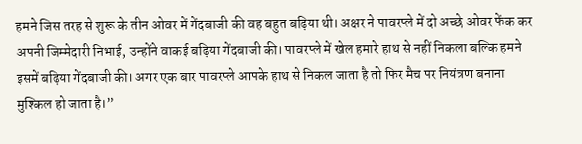हमने जिस तरह से शुरू के तीन ओवर में गेंदबाजी की वह बहुत बढ़िया थी। अक्षर ने पावरप्ले में दो अच्छे ओवर फेंक कर अपनी जिम्मेदारी निभाई, उन्होंने वाकई बढ़िया गेंदबाजी की। पावरप्ले में खेल हमारे हाथ से नहीं निकला बल्कि हमने इसमें बढ़िया गेंदबाजी की। अगर एक बार पावरप्ले आपके हाथ से निकल जाता है तो फिर मैच पर नियंत्रण बनाना मुश्किल हो जाता है।”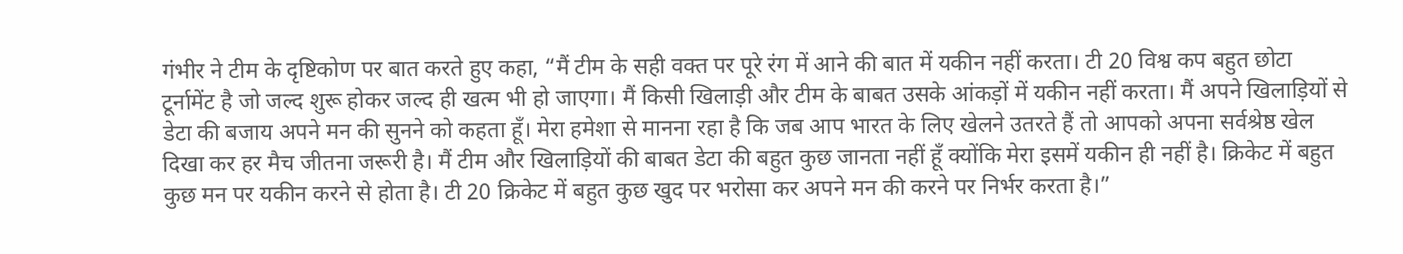गंभीर ने टीम के दृष्टिकोण पर बात करते हुए कहा, “मैं टीम के सही वक्त पर पूरे रंग में आने की बात में यकीन नहीं करता। टी 20 विश्व कप बहुत छोटा टूर्नामेंट है जो जल्द शुरू होकर जल्द ही खत्म भी हो जाएगा। मैं किसी खिलाड़ी और टीम के बाबत उसके आंकड़ों में यकीन नहीं करता। मैं अपने खिलाड़ियों से डेटा की बजाय अपने मन की सुनने को कहता हूँ। मेरा हमेशा से मानना रहा है कि जब आप भारत के लिए खेलने उतरते हैं तो आपको अपना सर्वश्रेष्ठ खेल दिखा कर हर मैच जीतना जरूरी है। मैं टीम और खिलाड़ियों की बाबत डेटा की बहुत कुछ जानता नहीं हूँ क्योंकि मेरा इसमें यकीन ही नहीं है। क्रिकेट में बहुत कुछ मन पर यकीन करने से होता है। टी 20 क्रिकेट में बहुत कुछ खुद पर भरोसा कर अपने मन की करने पर निर्भर करता है।”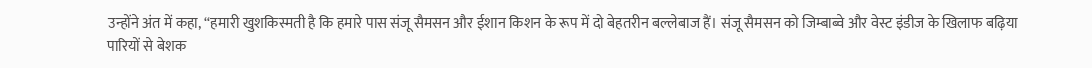उन्होंने अंत में कहा, “हमारी खुशकिस्मती है कि हमारे पास संजू सैमसन और ईशान किशन के रूप में दो बेहतरीन बल्लेबाज हैं। संजू सैमसन को जिम्बाब्वे और वेस्ट इंडीज के खिलाफ बढ़िया पारियों से बेशक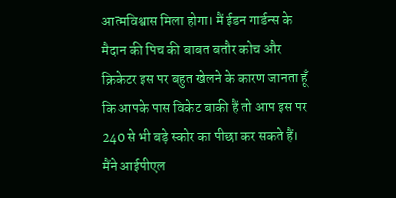आत्मविश्वास मिला होगा। मैं ईडन गार्डन्स के मैदान की पिच की बाबत बतौर कोच और क्रिकेटर इस पर बहुत खेलने के कारण जानता हूँ कि आपके पास विकेट बाकी हैं तो आप इस पर 240 से भी बड़े स्कोर का पीछा कर सकते हैं। मैंने आईपीएल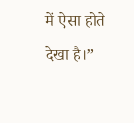में ऐसा होते देखा है।”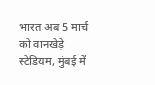भारत अब 5 मार्च को वानखेड़े स्टेडियम, मुंबई में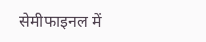सेमीफाइनल में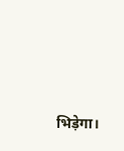भिड़ेगा।